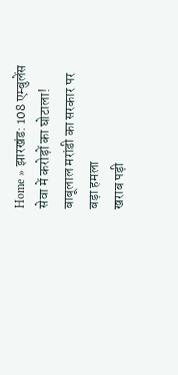Home » झारखंड: 108 एम्बुलेंस सेवा में करोड़ों का घोटाला! बाबूलाल मरांडी का सरकार पर बड़ा हमला
खराब पड़ी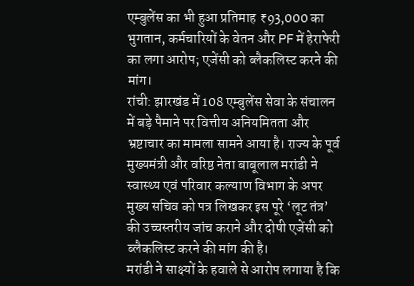एम्बुलेंस का भी हुआ प्रतिमाह ₹93,000 का भुगतान, कर्मचारियों के वेतन और PF में हेराफेरी का लगा आरोप; एजेंसी को ब्लैकलिस्ट करने की मांग।
रांची: झारखंड में 108 एम्बुलेंस सेवा के संचालन में बड़े पैमाने पर वित्तीय अनियमितता और भ्रष्टाचार का मामला सामने आया है। राज्य के पूर्व मुख्यमंत्री और वरिष्ठ नेता बाबूलाल मरांडी ने स्वास्थ्य एवं परिवार कल्याण विभाग के अपर मुख्य सचिव को पत्र लिखकर इस पूरे ‘लूट तंत्र’ की उच्चस्तरीय जांच कराने और दोषी एजेंसी को ब्लैकलिस्ट करने की मांग की है।
मरांडी ने साक्ष्यों के हवाले से आरोप लगाया है कि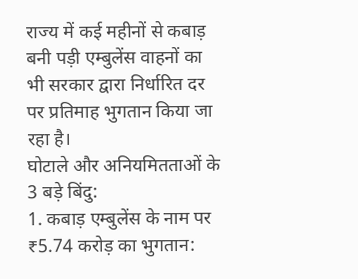राज्य में कई महीनों से कबाड़ बनी पड़ी एम्बुलेंस वाहनों का भी सरकार द्वारा निर्धारित दर पर प्रतिमाह भुगतान किया जा रहा है।
घोटाले और अनियमितताओं के 3 बड़े बिंदु:
1. कबाड़ एम्बुलेंस के नाम पर ₹5.74 करोड़ का भुगतान: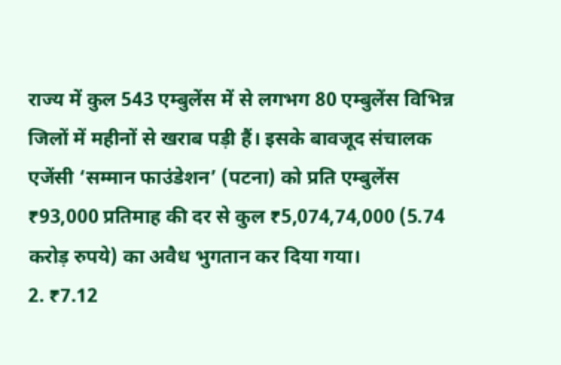राज्य में कुल 543 एम्बुलेंस में से लगभग 80 एम्बुलेंस विभिन्न जिलों में महीनों से खराब पड़ी हैं। इसके बावजूद संचालक एजेंसी ‘सम्मान फाउंडेशन’ (पटना) को प्रति एम्बुलेंस ₹93,000 प्रतिमाह की दर से कुल ₹5,074,74,000 (5.74 करोड़ रुपये) का अवैध भुगतान कर दिया गया।
2. ₹7.12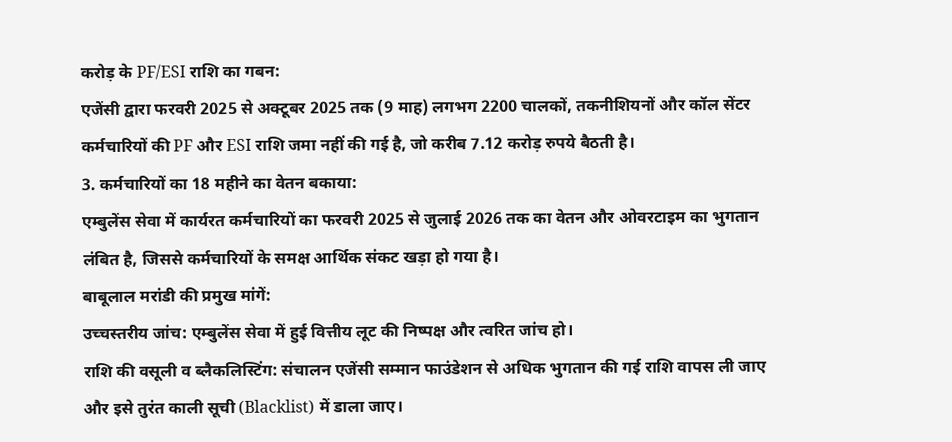करोड़ के PF/ESI राशि का गबन:
एजेंसी द्वारा फरवरी 2025 से अक्टूबर 2025 तक (9 माह) लगभग 2200 चालकों, तकनीशियनों और कॉल सेंटर कर्मचारियों की PF और ESI राशि जमा नहीं की गई है, जो करीब 7.12 करोड़ रुपये बैठती है।
3. कर्मचारियों का 18 महीने का वेतन बकाया:
एम्बुलेंस सेवा में कार्यरत कर्मचारियों का फरवरी 2025 से जुलाई 2026 तक का वेतन और ओवरटाइम का भुगतान लंबित है, जिससे कर्मचारियों के समक्ष आर्थिक संकट खड़ा हो गया है।
बाबूलाल मरांडी की प्रमुख मांगें:
उच्चस्तरीय जांच: एम्बुलेंस सेवा में हुई वित्तीय लूट की निष्पक्ष और त्वरित जांच हो।
राशि की वसूली व ब्लैकलिस्टिंग: संचालन एजेंसी सम्मान फाउंडेशन से अधिक भुगतान की गई राशि वापस ली जाए और इसे तुरंत काली सूची (Blacklist) में डाला जाए।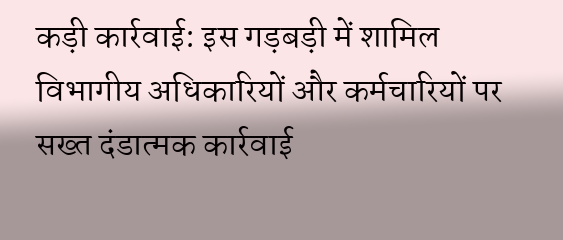कड़ी कार्रवाई: इस गड़बड़ी में शामिल विभागीय अधिकारियों और कर्मचारियों पर सख्त दंडात्मक कार्रवाई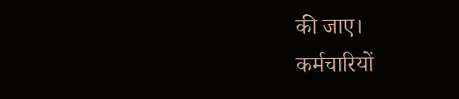की जाए।
कर्मचारियों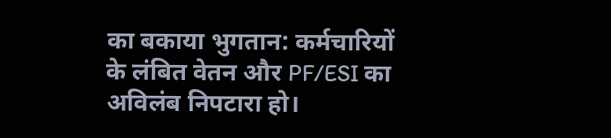का बकाया भुगतान: कर्मचारियों के लंबित वेतन और PF/ESI का अविलंब निपटारा हो।